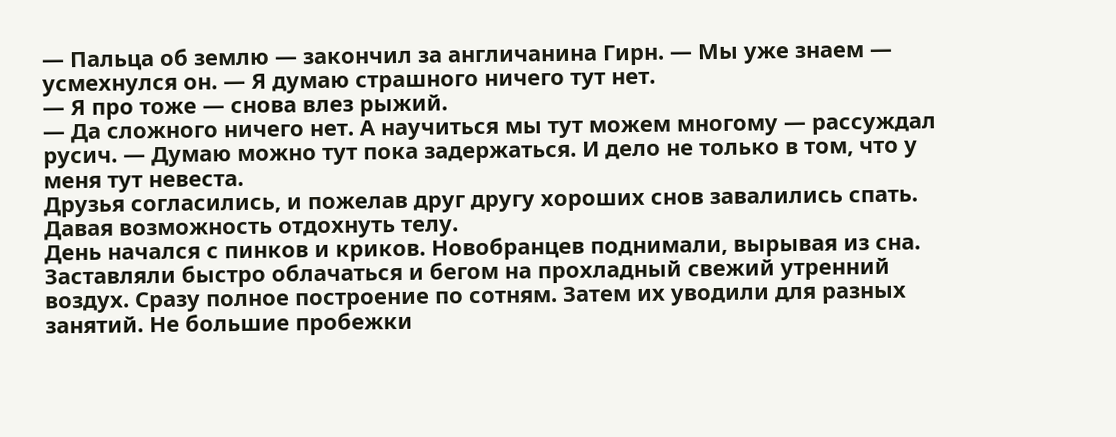— Пальца об землю — закончил за англичанина Гирн. — Мы уже знаем — усмехнулся он. — Я думаю страшного ничего тут нет.
— Я про тоже — снова влез рыжий.
— Да сложного ничего нет. А научиться мы тут можем многому — рассуждал русич. — Думаю можно тут пока задержаться. И дело не только в том, что у меня тут невеста.
Друзья согласились, и пожелав друг другу хороших снов завалились спать. Давая возможность отдохнуть телу.
День начался с пинков и криков. Новобранцев поднимали, вырывая из сна. Заставляли быстро облачаться и бегом на прохладный свежий утренний воздух. Сразу полное построение по сотням. Затем их уводили для разных занятий. Не большие пробежки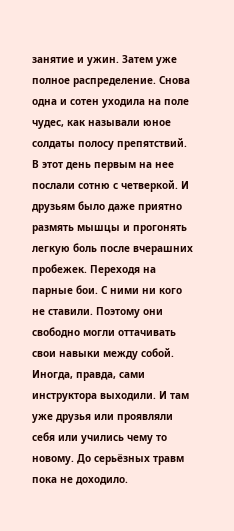занятие и ужин. Затем уже полное распределение. Снова одна и сотен уходила на поле чудес, как называли юное солдаты полосу препятствий. В этот день первым на нее послали сотню с четверкой. И друзьям было даже приятно размять мышцы и прогонять легкую боль после вчерашних пробежек. Переходя на парные бои. С ними ни кого не ставили. Поэтому они свободно могли оттачивать свои навыки между собой. Иногда, правда, сами инструктора выходили. И там уже друзья или проявляли себя или учились чему то новому. До серьёзных травм пока не доходило.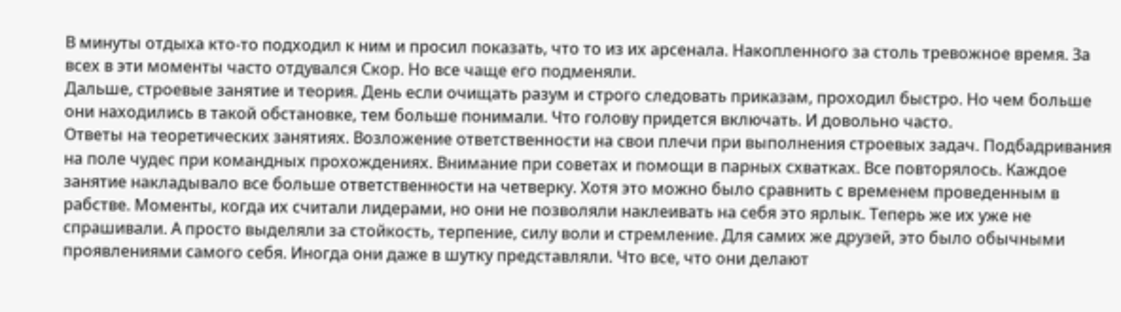В минуты отдыха кто-то подходил к ним и просил показать, что то из их арсенала. Накопленного за столь тревожное время. За всех в эти моменты часто отдувался Скор. Но все чаще его подменяли.
Дальше, строевые занятие и теория. День если очищать разум и строго следовать приказам, проходил быстро. Но чем больше они находились в такой обстановке, тем больше понимали. Что голову придется включать. И довольно часто.
Ответы на теоретических занятиях. Возложение ответственности на свои плечи при выполнения строевых задач. Подбадривания на поле чудес при командных прохождениях. Внимание при советах и помощи в парных схватках. Все повторялось. Каждое занятие накладывало все больше ответственности на четверку. Хотя это можно было сравнить с временем проведенным в рабстве. Моменты, когда их считали лидерами, но они не позволяли наклеивать на себя это ярлык. Теперь же их уже не спрашивали. А просто выделяли за стойкость, терпение, силу воли и стремление. Для самих же друзей, это было обычными проявлениями самого себя. Иногда они даже в шутку представляли. Что все, что они делают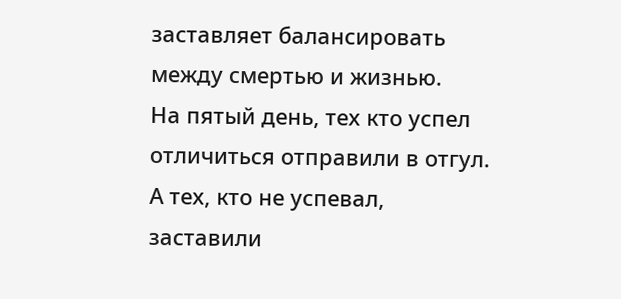заставляет балансировать между смертью и жизнью.
На пятый день, тех кто успел отличиться отправили в отгул. А тех, кто не успевал, заставили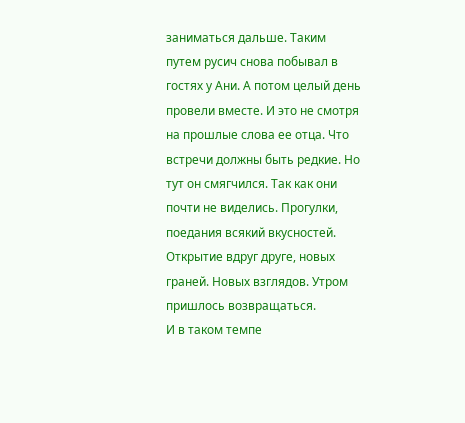заниматься дальше. Таким путем русич снова побывал в гостях у Ани. А потом целый день провели вместе. И это не смотря на прошлые слова ее отца. Что встречи должны быть редкие. Но тут он смягчился. Так как они почти не виделись. Прогулки, поедания всякий вкусностей. Открытие вдруг друге, новых граней. Новых взглядов. Утром пришлось возвращаться.
И в таком темпе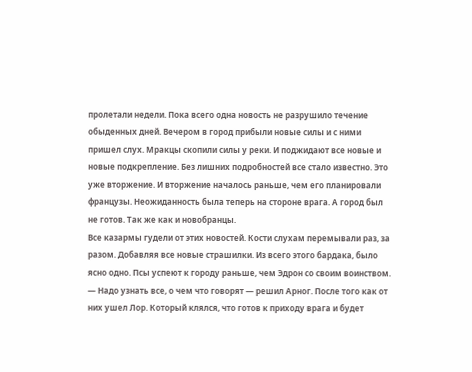пролетали недели. Пока всего одна новость не разрушило течение обыденных дней. Вечером в город прибыли новые силы и с ними пришел слух. Мракцы скопили силы у реки. И поджидают все новые и новые подкрепление. Без лишних подробностей все стало известно. Это уже вторжение. И вторжение началось раньше, чем его планировали французы. Неожиданность была теперь на стороне врага. А город был не готов. Так же как и новобранцы.
Все казармы гудели от этих новостей. Кости слухам перемывали раз, за разом. Добавляя все новые страшилки. Из всего этого бардака, было ясно одно. Псы успеют к городу раньше, чем Эдрон со своим воинством.
— Надо узнать все, о чем что говорят — решил Арног. После того как от них ушел Лор. Который клялся, что готов к приходу врага и будет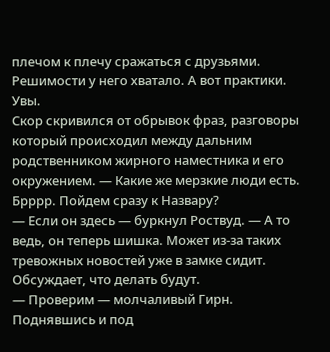плечом к плечу сражаться с друзьями. Решимости у него хватало. А вот практики. Увы.
Скор скривился от обрывок фраз, разговоры который происходил между дальним родственником жирного наместника и его окружением. — Какие же мерзкие люди есть. Брррр. Пойдем сразу к Назвару?
— Если он здесь — буркнул Роствуд. — А то ведь, он теперь шишка. Может из-за таких тревожных новостей уже в замке сидит. Обсуждает, что делать будут.
— Проверим — молчаливый Гирн.
Поднявшись и под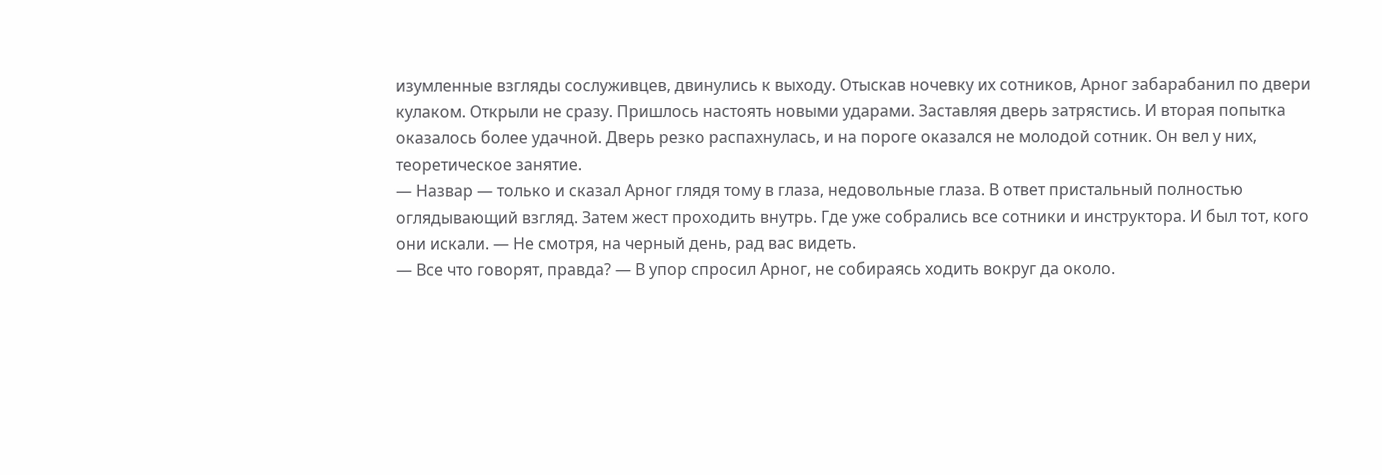изумленные взгляды сослуживцев, двинулись к выходу. Отыскав ночевку их сотников, Арног забарабанил по двери кулаком. Открыли не сразу. Пришлось настоять новыми ударами. Заставляя дверь затрястись. И вторая попытка оказалось более удачной. Дверь резко распахнулась, и на пороге оказался не молодой сотник. Он вел у них, теоретическое занятие.
— Назвар — только и сказал Арног глядя тому в глаза, недовольные глаза. В ответ пристальный полностью оглядывающий взгляд. Затем жест проходить внутрь. Где уже собрались все сотники и инструктора. И был тот, кого они искали. — Не смотря, на черный день, рад вас видеть.
— Все что говорят, правда? — В упор спросил Арног, не собираясь ходить вокруг да около.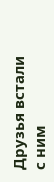Друзья встали с ним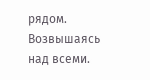рядом. Возвышаясь над всеми.